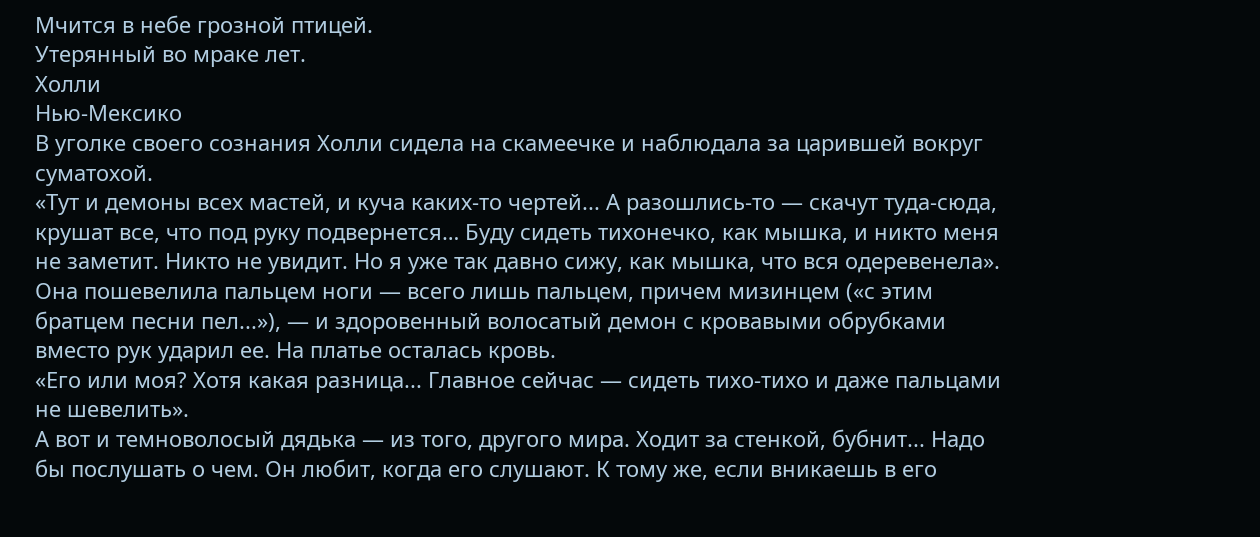Мчится в небе грозной птицей.
Утерянный во мраке лет.
Холли
Нью-Мексико
В уголке своего сознания Холли сидела на скамеечке и наблюдала за царившей вокруг суматохой.
«Тут и демоны всех мастей, и куча каких-то чертей... А разошлись-то — скачут туда-сюда, крушат все, что под руку подвернется… Буду сидеть тихонечко, как мышка, и никто меня не заметит. Никто не увидит. Но я уже так давно сижу, как мышка, что вся одеревенела».
Она пошевелила пальцем ноги — всего лишь пальцем, причем мизинцем («с этим братцем песни пел...»), — и здоровенный волосатый демон с кровавыми обрубками вместо рук ударил ее. На платье осталась кровь.
«Его или моя? Хотя какая разница... Главное сейчас — сидеть тихо-тихо и даже пальцами не шевелить».
А вот и темноволосый дядька — из того, другого мира. Ходит за стенкой, бубнит... Надо бы послушать о чем. Он любит, когда его слушают. К тому же, если вникаешь в его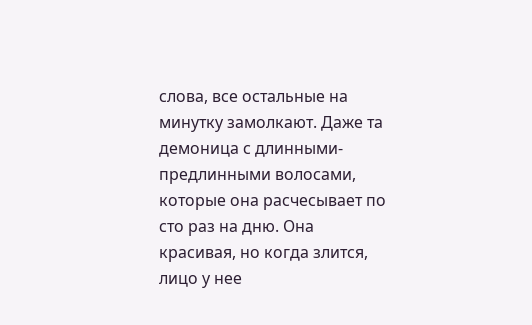слова, все остальные на минутку замолкают. Даже та демоница с длинными-предлинными волосами, которые она расчесывает по сто раз на дню. Она красивая, но когда злится, лицо у нее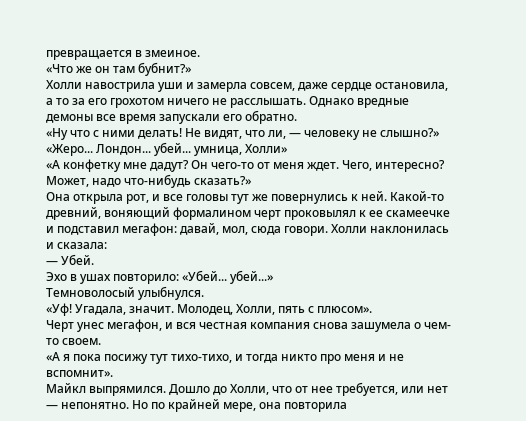превращается в змеиное.
«Что же он там бубнит?»
Холли навострила уши и замерла совсем, даже сердце остановила, а то за его грохотом ничего не расслышать. Однако вредные демоны все время запускали его обратно.
«Ну что с ними делать! Не видят, что ли, — человеку не слышно?»
«Жеро... Лондон... убей... умница, Холли»
«А конфетку мне дадут? Он чего-то от меня ждет. Чего, интересно? Может, надо что-нибудь сказать?»
Она открыла рот, и все головы тут же повернулись к ней. Какой-то древний, воняющий формалином черт проковылял к ее скамеечке и подставил мегафон: давай, мол, сюда говори. Холли наклонилась и сказала:
— Убей.
Эхо в ушах повторило: «Убей... убей...»
Темноволосый улыбнулся.
«Уф! Угадала, значит. Молодец, Холли, пять с плюсом».
Черт унес мегафон, и вся честная компания снова зашумела о чем-то своем.
«А я пока посижу тут тихо-тихо, и тогда никто про меня и не вспомнит».
Майкл выпрямился. Дошло до Холли, что от нее требуется, или нет — непонятно. Но по крайней мере, она повторила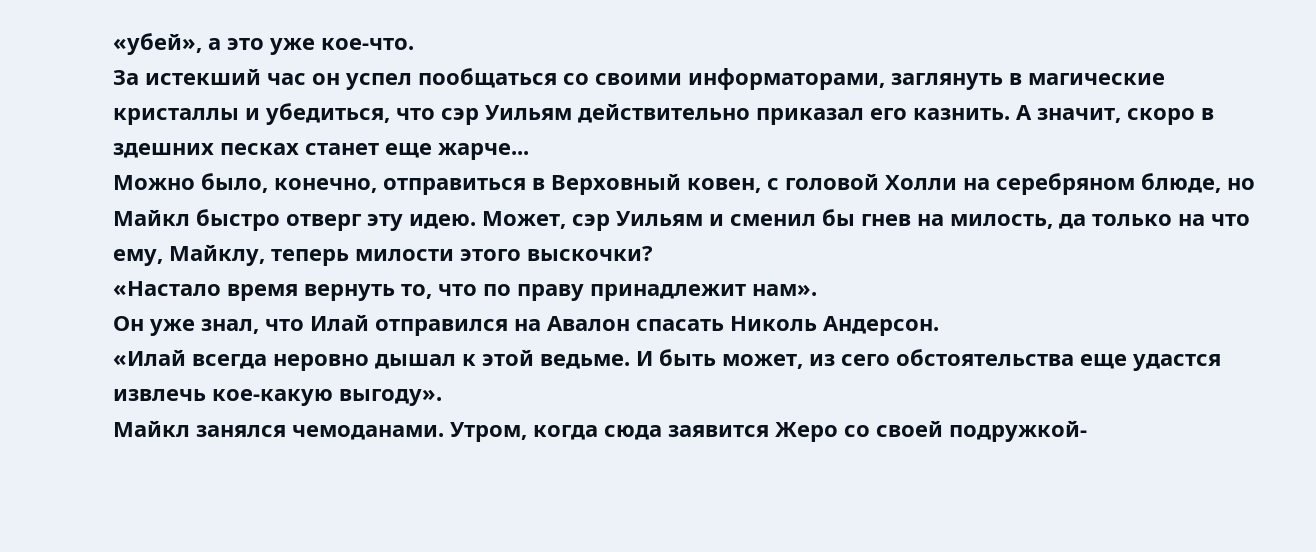«убей», а это уже кое-что.
За истекший час он успел пообщаться со своими информаторами, заглянуть в магические кристаллы и убедиться, что сэр Уильям действительно приказал его казнить. А значит, скоро в здешних песках станет еще жарче...
Можно было, конечно, отправиться в Верховный ковен, с головой Холли на серебряном блюде, но Майкл быстро отверг эту идею. Может, сэр Уильям и сменил бы гнев на милость, да только на что ему, Майклу, теперь милости этого выскочки?
«Настало время вернуть то, что по праву принадлежит нам».
Он уже знал, что Илай отправился на Авалон спасать Николь Андерсон.
«Илай всегда неровно дышал к этой ведьме. И быть может, из сего обстоятельства еще удастся извлечь кое-какую выгоду».
Майкл занялся чемоданами. Утром, когда сюда заявится Жеро со своей подружкой-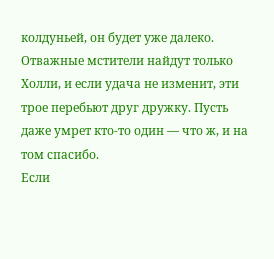колдуньей, он будет уже далеко. Отважные мстители найдут только Холли, и если удача не изменит, эти трое перебьют друг дружку. Пусть даже умрет кто-то один — что ж, и на том спасибо.
Если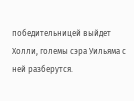победительницей выйдет Холли, големы сэра Уильяма с ней разберутся.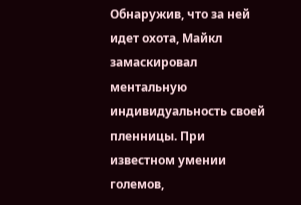Обнаружив, что за ней идет охота, Майкл замаскировал ментальную индивидуальность своей пленницы. При известном умении големов,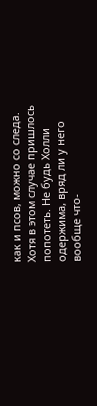как и псов, можно со следа.
Хотя в этом случае пришлось попотеть. Не будь Холли одержима, вряд ли у него вообще что-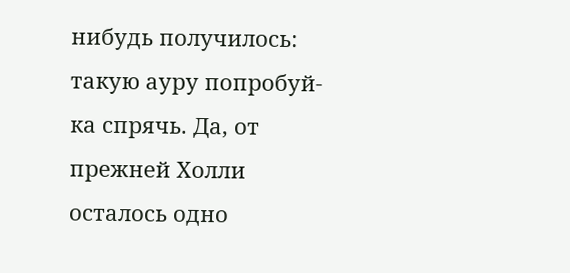нибудь получилось: такую ауру попробуй-ка спрячь. Да, от прежней Холли осталось одно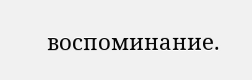воспоминание.